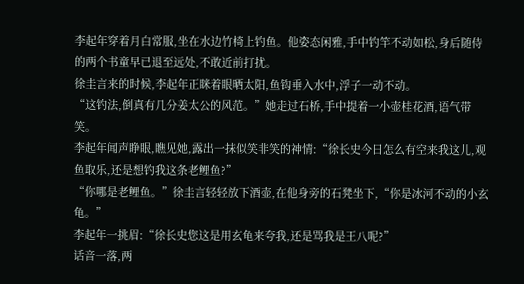李起年穿着月白常服,坐在水边竹椅上钓鱼。他姿态闲雅,手中钓竿不动如松,身后随侍的两个书童早已退至远处,不敢近前打扰。
徐圭言来的时候,李起年正眯着眼晒太阳,鱼钩垂入水中,浮子一动不动。
“这钓法,倒真有几分姜太公的风范。”她走过石桥,手中提着一小壶桂花酒,语气带笑。
李起年闻声睁眼,瞧见她,露出一抹似笑非笑的神情:“徐长史今日怎么有空来我这儿,观鱼取乐,还是想钓我这条老鲤鱼?”
“你哪是老鲤鱼。”徐圭言轻轻放下酒壶,在他身旁的石凳坐下,“你是冰河不动的小玄龟。”
李起年一挑眉:“徐长史您这是用玄龟来夸我,还是骂我是王八呢?”
话音一落,两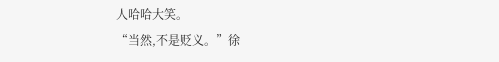人哈哈大笑。
“当然,不是贬义。”徐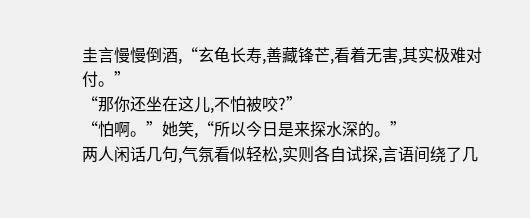圭言慢慢倒酒,“玄龟长寿,善藏锋芒,看着无害,其实极难对付。”
“那你还坐在这儿,不怕被咬?”
“怕啊。”她笑,“所以今日是来探水深的。”
两人闲话几句,气氛看似轻松,实则各自试探,言语间绕了几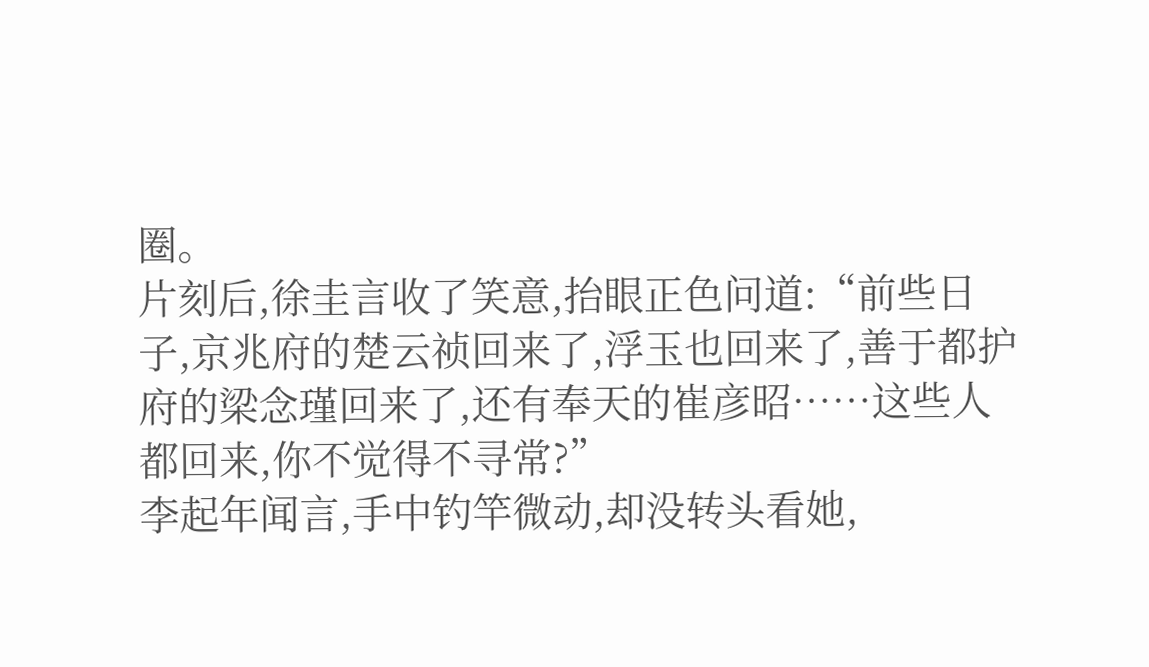圈。
片刻后,徐圭言收了笑意,抬眼正色问道:“前些日子,京兆府的楚云祯回来了,浮玉也回来了,善于都护府的梁念瑾回来了,还有奉天的崔彦昭……这些人都回来,你不觉得不寻常?”
李起年闻言,手中钓竿微动,却没转头看她,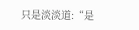只是淡淡道:“是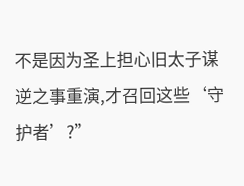不是因为圣上担心旧太子谋逆之事重演,才召回这些‘守护者’?”